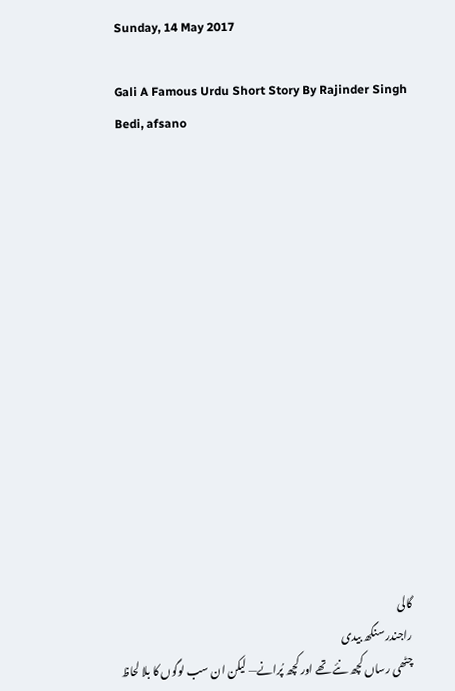Sunday, 14 May 2017

Gali A Famous Urdu Short Story By Rajinder Singh Bedi, afsano














گالی
راجندر سنگھ بیدی
چٹھی رساں کچھ نئے تھے اور کچھ پُرانے— لیکن ان سب لوگوں کا بلا لحاظ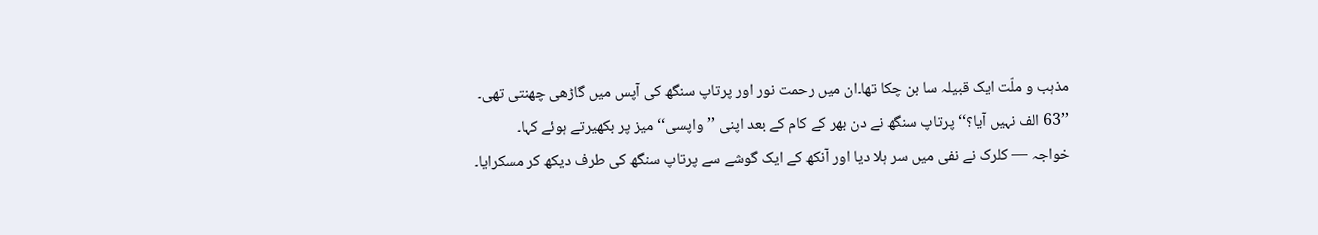مذہب و ملّت ایک قبیلہ سا بن چکا تھا۔ان میں رحمت نور اور پرتاپ سنگھ کی آپس میں گاڑھی چھنتی تھی۔
’’63 الف نہیں آیا؟‘‘ پرتاپ سنگھ نے دن بھر کے کام کے بعد اپنی ’’واپسی‘‘ میز پر بکھیرتے ہوئے کہا۔
خواجہ — کلرک نے نفی میں سر ہلا دیا اور آنکھ کے ایک گوشے سے پرتاپ سنگھ کی طرف دیکھ کر مسکرایا۔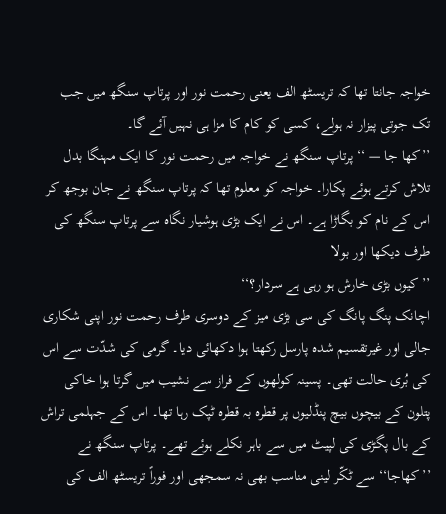خواجہ جانتا تھا کہ تریسٹھ الف یعنی رحمت نور اور پرتاپ سنگھ میں جب تک جوتی پیزار نہ ہولے، کسی کو کام کا مزا ہی نہیں آئے گا۔
’’کھا جا — ‘‘ پرتاپ سنگھ نے خواجہ میں رحمت نور کا ایک مہنگا بدل تلاش کرتے ہوئے پکارا۔ خواجہ کو معلوم تھا کہ پرتاپ سنگھ نے جان بوجھ کر اس کے نام کو بگاڑا ہے۔ اس نے ایک بڑی ہوشیار نگاہ سے پرتاپ سنگھ کی طرف دیکھا اور بولا
’’کیوں بڑی خارش ہو رہی ہے سردار؟‘‘
اچانک پنگ پانگ کی سی بڑی میز کے دوسری طرف رحمت نور اپنی شکاری جالی اور غیرتقسیم شدہ پارسل رکھتا ہوا دکھائی دیا۔ گرمی کی شدّت سے اس کی بُری حالت تھی۔ پسینہ کولھوں کے فراز سے نشیب میں گرتا ہوا خاکی پتلون کے بیچوں بیچ پنڈلیوں پر قطرہ بہ قطرہ ٹپک رہا تھا۔ اس کے جہلمی تراش کے بال پگڑی کی لپیٹ میں سے باہر نکلے ہوئے تھے۔ پرتاپ سنگھ نے ’’کھاجا‘‘ سے ٹکّر لینی مناسب بھی نہ سمجھی اور فوراً تریسٹھ الف کی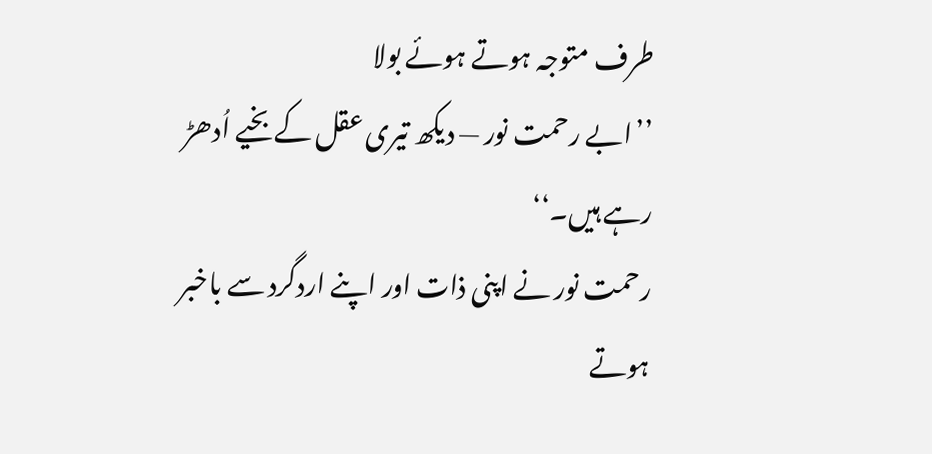طرف متوجہ ہوتے ہوئے بولا
’’ابے رحمت نور — دیکھ تیری عقل کے بخیے اُدھڑ رہے ہیں۔‘‘
رحمت نور نے اپنی ذات اور اپنے اردگرد سے باخبر ہوتے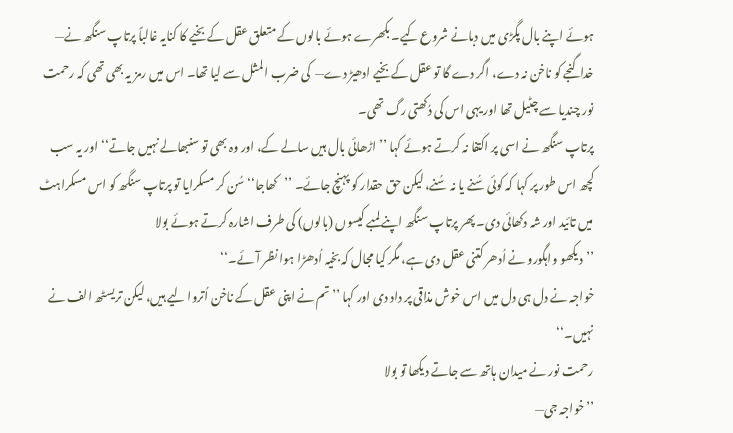ہوئے اپنے بال پگڑی میں دبانے شروع کیے۔ بکھرے ہوئے بالوں کے متعلق عقل کے بخیے کا کنایہ غالباً پرتاپ سنگھ نے— خدا گنجے کو ناخن نہ دے، اگر دے گا تو عقل کے بخیے ادھیڑ دے—  کی ضرب المثل سے لیا تھا۔ اس میں رمز یہ بھی تھی کہ رحمت نور چندیا سے چٹیل تھا اور یہی اس کی دُکھتی رگ تھی۔
پرتاپ سنگھ نے اسی پر اکتفا نہ کرتے ہوئے کہا ’’اڑھائی بال ہیں سالے کے، اور وہ بھی تو سنبھالے نہیں جاتے‘‘ اور یہ سب کچھ اس طور پر کہا کہ کوئی سُنے یا نہ سُنے، لیکن حق حقدار کو پہنچ جائے۔ ’’کھاجا‘‘ سُن کر مسکرایا تو پرتاپ سنگھ کو اس مسکراہٹ میں تائید اور شہ دکھائی دی۔ پھر پرتاپ سنگھ اپنے لمبے کیسوں (بالوں) کی طرف اشارہ کرتے ہوئے بولا
’’دیکھو واہگورو نے اُدھر کتنی عقل دی ہے، مگر کیا مجال کہ بخیہ اُدھڑا ہوا نظر آئے۔‘‘
خواجہ نے دل ہی دل میں اس خوش مذاقی پر داد دی اور کہا ’’تم نے اپنی عقل کے ناخن اُتروا لیے ہیں، لیکن تریسٹھ الف نے نہیں۔‘‘
رحمت نور نے میدان ہاتھ سے جاتے دیکھا تو بولا
’’خواجہ جی—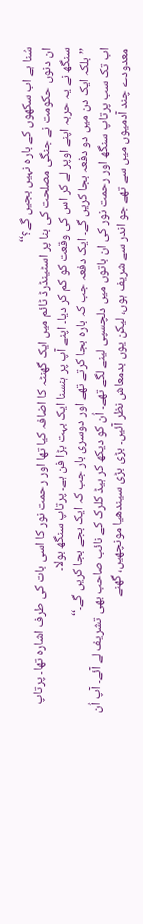سُنا ہے اب سکھوں کے بارہ نہیں بجیں گے؟‘‘
ان دنوں حکومت نے جنگی مصلحت کی بنا پر اسٹینڈرڈ ٹائم میں ایک گھنٹہ کا اضافہ کیا تھا اور رحمت نور کا اسی بات کی طرف اشارہ تھا۔ پرتاپ سنگھ نے یہ حربہ اپنے اوپر لے کر اس کی وقعت کو کم کر دیا۔ اپنے آپ پر ہنسنا ایک بہت بڑا فن ہے۔ پرتاپ سنگھ بولا۔
’’بلکہ ایک دن میں دو دفعہ بجا کریں گے۔ ایک دفعہ جب کہ بارہ بجا کرتے تھے اور دوسری بار جب کہ ایک بجے بجا کریں گے۔‘‘
اب تک سب پرتاپ سنگھ اور رحمت نور کی ان باتوں میں دلچسپی لینے لگے تھے۔ اُن کو دیکھ کر ہیڈ کلرک کے نائب صاحب بھی تشریف لے آئے۔ آپ اُن معدودے چند آدمیوں میں سے تھے جو اندر سے شریف ہوں، لیکن یوں بدمعاش نظر آئیں۔ بڑی بڑی سیندھیا مونچھیں، گھنے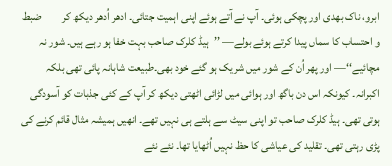ابرو، ناک بھدی اور پچکی ہوئی۔ آپ نے آتے ہوئے اپنی اہمیت جتائی۔ ادھر اُدھر دیکھ کر         ضبط و احتساب کا سماں پیدا کرتے ہوئے بولے— ’’ہیڈ کلرک صاحب بہت خفا ہو رہے ہیں۔ شور نہ مچائیے‘‘— اور پھر اُن کے شور میں شریک ہو گئے خود بھی۔طبیعت شاہانہ پائی تھی بلکہ اکبرانہ۔ کیونکہ اس دن باگھ اور ہوائی میں لڑائی اٹھتی دیکھ کر آپ کے کئی جذبات کو آسودگی ہوتی تھی۔ ہیڈ کلرک صاحب تو اپنی سیٹ سے ہلتے ہی نہیں تھے۔ انھیں ہمیشہ مثال قائم کرنے کی پڑی رہتی تھی۔ تقلید کی عیاشی کا حظ نہیں اُٹھایا تھا۔ نئے نئے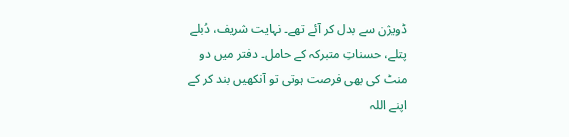ڈویژن سے بدل کر آئے تھے۔ نہایت شریف، دُبلے پتلے، حسناتِ متبرکہ کے حامل۔ دفتر میں دو منٹ کی بھی فرصت ہوتی تو آنکھیں بند کر کے اپنے اللہ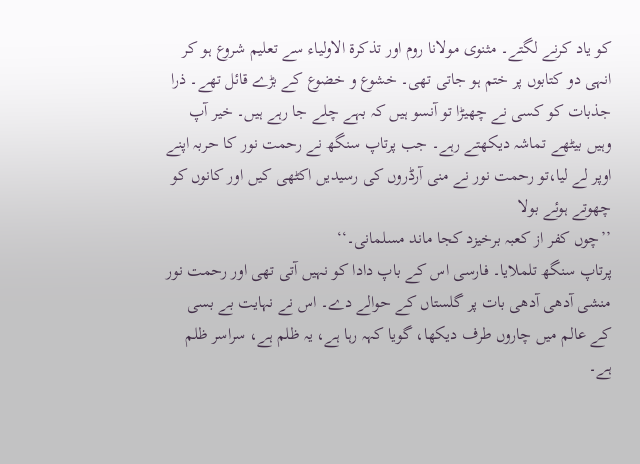کو یاد کرنے لگتے۔ مثنوی مولانا روم اور تذکرۃ الاولیاء سے تعلیم شروع ہو کر انہی دو کتابوں پر ختم ہو جاتی تھی۔ خشوع و خضوع کے بڑے قائل تھے۔ ذرا جذبات کو کسی نے چھیڑا تو آنسو ہیں کہ بہے چلے جا رہے ہیں۔ خیر آپ وہیں بیٹھے تماشہ دیکھتے رہے۔ جب پرتاپ سنگھ نے رحمت نور کا حربہ اپنے اوپر لے لیا،تو رحمت نور نے منی آرڈروں کی رسیدیں اکٹھی کیں اور کانوں کو چھوتے ہوئے بولا
’’چوں کفر از کعبہ برخیزد کجا ماند مسلمانی۔‘‘
پرتاپ سنگھ تلملایا۔ فارسی اس کے باپ دادا کو نہیں آتی تھی اور رحمت نور منشی آدھی آدھی بات پر گلستاں کے حوالے دے۔ اس نے نہایت بے بسی کے عالم میں چاروں طرف دیکھا، گویا کہہ رہا ہے، یہ ظلم ہے، سراسر ظلم ہے۔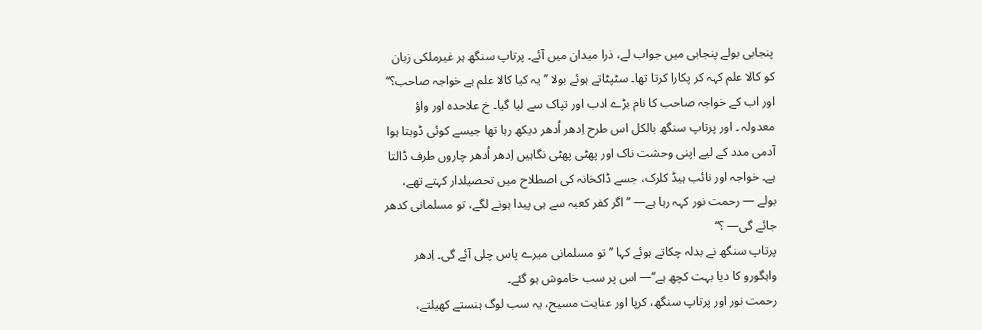پنجابی بولے پنجابی میں جواب لے، ذرا میدان میں آئے۔ پرتاپ سنگھ ہر غیرملکی زبان کو کالا علم کہہ کر پکارا کرتا تھا۔ سٹپٹاتے ہوئے بولا ’’یہ کیا کالا علم ہے خواجہ صاحب؟‘‘ اور اب کے خواجہ صاحب کا نام بڑے ادب اور تپاک سے لیا گیا۔ خ علاحدہ اور واؤ معدولہ ۔ اور پرتاپ سنگھ بالکل اس طرح اِدھر اُدھر دیکھ رہا تھا جیسے کوئی ڈوبتا ہوا آدمی مدد کے لیے اپنی وحشت ناک اور پھٹی پھٹی نگاہیں اِدھر اُدھر چاروں طرف ڈالتا ہے۔ خواجہ اور نائب ہیڈ کلرک، جسے ڈاکخانہ کی اصطلاح میں تحصیلدار کہتے تھے، بولے — رحمت نور کہہ رہا ہے— ’’اگر کفر کعبہ سے ہی پیدا ہونے لگے، تو مسلمانی کدھر جائے گی— ؟‘‘
پرتاپ سنگھ نے بدلہ چکاتے ہوئے کہا ’’تو مسلمانی میرے پاس چلی آئے گی۔ اِدھر واہگورو کا دیا بہت کچھ ہے‘‘— اس پر سب خاموش ہو گئے۔
رحمت نور اور پرتاپ سنگھ، کرپا اور عنایت مسیح، یہ سب لوگ ہنستے کھیلتے،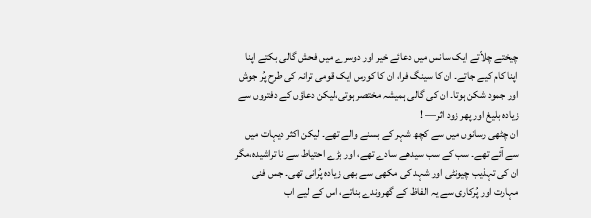چیختے چلاّتے ایک سانس میں دعائے خیر اور دوسرے میں فحش گالی بکتے اپنا اپنا کام کیے جاتے۔ ان کا سینگ فرا، ان کا کورس ایک قومی ترانہ کی طرح پُر جوش اور جمود شکن ہوتا۔ ان کی گالی ہمیشہ مختصر ہوتی،لیکن دعاؤں کے دفتروں سے زیادہ بلیغ اور پھر زود اثر— !
ان چٹھی رسانوں میں سے کچھ شہر کے بسنے والے تھے۔ لیکن اکثر دیہات میں سے آئے تھے۔ سب کے سب سیدھے سادے تھے، اور بڑے احتیاط سے نا تراشیدہ،مگر ان کی تہذیب چیونٹی اور شہد کی مکھی سے بھی زیادہ پُرانی تھی۔ جس فنی مہارت اور پُرکاری سے یہ الفاظ کے گھروندے بناتے، اس کے لیے اب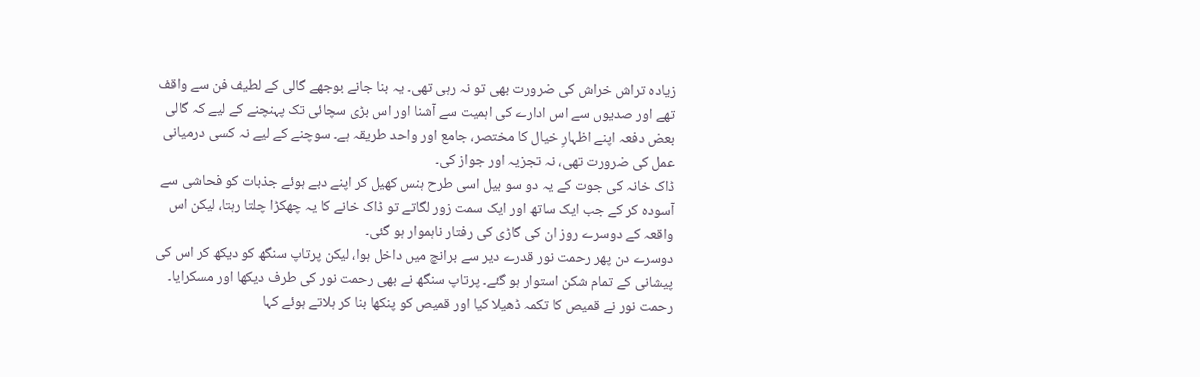زیادہ تراش خراش کی ضرورت بھی تو نہ رہی تھی۔ یہ بنا جانے بوجھے گالی کے لطیف فن سے واقف تھے اور صدیوں سے اس ادارے کی اہمیت سے آشنا اور اس بڑی سچائی تک پہنچنے کے لیے کہ گالی بعض دفعہ اپنے اظہارِ خیال کا مختصر، جامع اور واحد طریقہ ہے۔ سوچنے کے لیے نہ کسی درمیانی عمل کی ضرورت تھی، نہ تجزیہ اور جواز کی۔
ڈاک خانہ کی جوت کے یہ دو سو بیل اسی طرح ہنس کھیل کر اپنے دبے ہوئے جذبات کو فحاشی سے آسودہ کر کے جب ایک ساتھ اور ایک سمت زور لگاتے تو ڈاک خانے کا یہ چھکڑا چلتا رہتا، لیکن اس واقعہ کے دوسرے روز ان کی گاڑی کی رفتار ناہموار ہو گئی۔
دوسرے دن پھر رحمت نور قدرے دیر سے برانچ میں داخل ہوا، لیکن پرتاپ سنگھ کو دیکھ کر اس کی پیشانی کے تمام شکن استوار ہو گئے۔ پرتاپ سنگھ نے بھی رحمت نور کی طرف دیکھا اور مسکرایا۔ رحمت نور نے قمیص کا تکمہ ڈھیلا کیا اور قمیص کو پنکھا بنا کر ہلاتے ہوئے کہا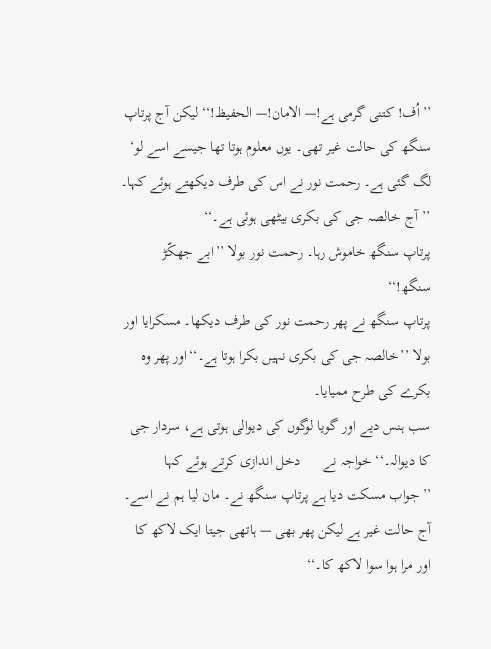’’اُف! کتنی گرمی ہے!— الامان!— الحفیظ!‘‘ لیکن آج پرتاپ سنگھ کی حالت غیر تھی۔ یوں معلوم ہوتا تھا جیسے اسے لو‘ لگ گئی ہے۔ رحمت نور نے اس کی طرف دیکھتے ہوئے کہا۔
’’آج خالصہ جی کی بکری بیٹھی ہوئی ہے۔‘‘
پرتاپ سنگھ خاموش رہا۔ رحمت نور بولا ’’ابے جھکّڑ سنگھ!‘‘
پرتاپ سنگھ نے پھر رحمت نور کی طرف دیکھا۔ مسکرایا اور بولا ’’خالصہ جی کی بکری نہیں بکرا ہوتا ہے۔‘‘اور پھر وہ بکرے کی طرح ممیایا۔
سب ہنس دیے اور گویا لوگوں کی دیوالی ہوتی ہے، سردار جی کا دیوالہ۔‘‘ خواجہ نے      دخل اندازی کرتے ہوئے کہا ’’جواب مسکت دیا ہے پرتاپ سنگھ نے۔ مان لیا ہم نے اسے۔ آج حالت غیر ہے لیکن پھر بھی — ہاتھی جیتا ایک لاکھ کا اور مرا ہوا سوا لاکھ کا۔‘‘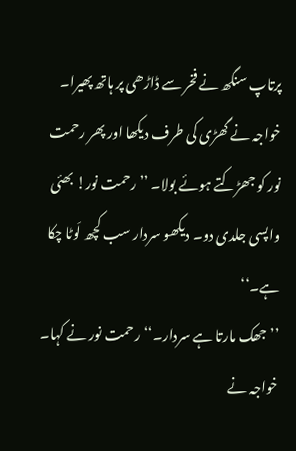پرتاپ سنگھ نے فخر سے ڈاڑھی پر ہاتھ پھیرا۔ خواجہ نے گھڑی کی طرف دیکھا اور پھر رحمت نور کو جھڑکتے ہوئے بولا۔ ’’رحمت نور! بھئی واپسی جلدی دو۔ دیکھو سردار سب کچھ لَوٹا چکا ہے۔‘‘
’’جھک مارتا ہے سردار۔‘‘ رحمت نور نے کہا۔
خواجہ نے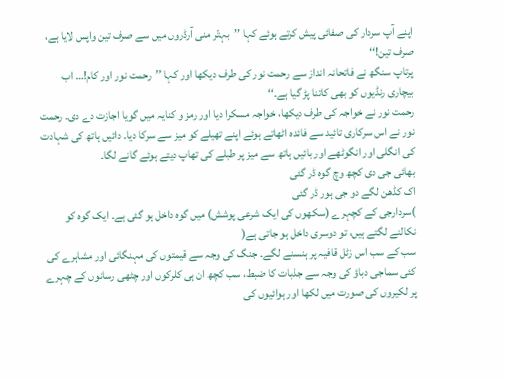اپنے آپ سردار کی صفائی پیش کرتے ہوئے کہا ’’بہتّر منی آرڈروں میں سے صرف تین واپس لایا ہے، صرف تین!‘‘
پرتاپ سنگھ نے فاتحانہ انداز سے رحمت نور کی طرف دیکھا اور کہا ’’رحمت نور اور کام!… اب بیچاری رنڈیوں کو بھی کاتنا پڑ گیا ہے۔‘‘
رحمت نور نے خواجہ کی طرف دیکھا، خواجہ مسکرا دیا اور رمز و کنایہ میں گویا اجازت دے دی۔ رحمت نور نے اس سرکاری تائید سے فائدہ اٹھاتے ہوئے اپنے تھیلے کو میز سے سرکا دیا۔ دائیں ہاتھ کی شہادت کی انگلی اور انگوٹھے اور بائیں ہاتھ سے میز پر طبلے کی تھاپ دیتے ہوئے گانے لگا۔
بھائی جی دی کچھ وچ گوہ ڈر گئی
اک کڈھن لگے دو جی ہور ڈر گئی
)سردارجی کے کچہرے (سکھوں کی ایک شرعی پوشش) میں گوہ داخل ہو گئی ہے۔ ایک گوہ کو نکالنے لگتے ہیں، تو دوسری داخل ہو جاتی ہے(
سب کے سب اس زٹل قافیہ پر ہنسنے لگے۔ جنگ کی وجہ سے قیمتوں کی مہنگائی اور مشاہرے کی کئی سماجی دباؤ کی وجہ سے جذبات کا ضبط، سب کچھ ان ہی کلرکوں اور چٹھی رسانوں کے چہرے پر لکیروں کی صورت میں لکھا اور ہوائیوں کی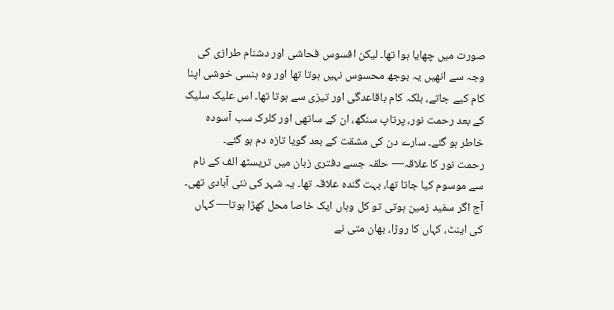صورت میں چھایا ہوا تھا۔ لیکن افسوس فحاشی اور دشنام طرازی کی وجہ سے انھیں یہ بوجھ محسوس نہیں ہوتا تھا اور وہ ہنسی خوشی اپنا کام کیے جاتے، بلکہ کام باقاعدگی اور تیزی سے ہوتا تھا۔ اس علیک سلیک کے بعد رحمت نور، پرتاپ سنگھ، ان کے ساتھی اور کلرک سب آسودہ خاطر ہو گئے۔ سارے دن کی مشقت کے بعد گویا تازہ دم ہو گئے۔
رحمت نور کا علاقہ— حلقہ جسے دفتری زبان میں تریسٹھ الف کے نام سے موسوم کیا جاتا تھا، بہت گندہ علاقہ تھا۔ یہ شہر کی نئی آبادی تھی۔ آج اگر سفید زمین ہوتی تو کل وہاں ایک خاصا محل کھڑا ہوتا— کہاں کی اینٹ، کہاں کا روڑا، بھان متی نے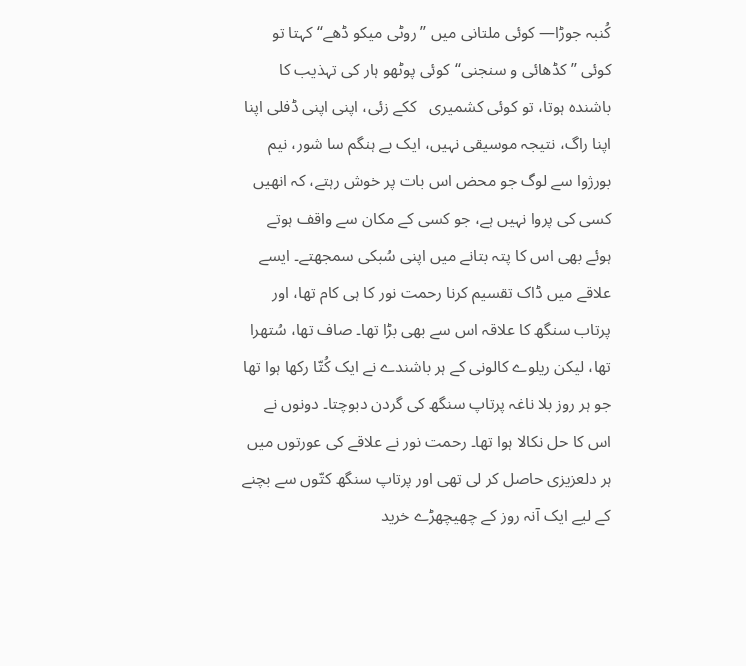کُنبہ جوڑا— کوئی ملتانی میں ’’روٹی میکو ڈھے‘‘ کہتا تو کوئی ’’کڈھائی و سنجنی‘‘کوئی پوٹھو ہار کی تہذیب کا باشندہ ہوتا، تو کوئی کشمیری   ککے زئی، اپنی اپنی ڈفلی اپنا اپنا راگ، نتیجہ موسیقی نہیں، ایک بے ہنگم سا شور، نیم بورژوا سے لوگ جو محض اس بات پر خوش رہتے، کہ انھیں کسی کی پروا نہیں ہے، جو کسی کے مکان سے واقف ہوتے ہوئے بھی اس کا پتہ بتانے میں اپنی سُبکی سمجھتے۔ ایسے علاقے میں ڈاک تقسیم کرنا رحمت نور کا ہی کام تھا، اور پرتاب سنگھ کا علاقہ اس سے بھی بڑا تھا۔ صاف تھا، سُتھرا تھا، لیکن ریلوے کالونی کے ہر باشندے نے ایک کُتّا رکھا ہوا تھا جو ہر روز بلا ناغہ پرتاپ سنگھ کی گردن دبوچتا۔ دونوں نے اس کا حل نکالا ہوا تھا۔ رحمت نور نے علاقے کی عورتوں میں ہر دلعزیزی حاصل کر لی تھی اور پرتاپ سنگھ کتّوں سے بچنے کے لیے ایک آنہ روز کے چھیچھڑے خرید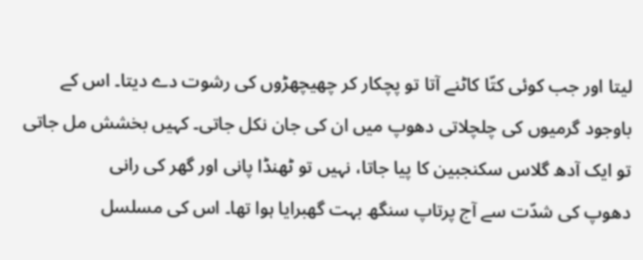لیتا اور جب کوئی کتّا کاٹنے آتا تو پچکار کر چھیچھڑوں کی رشوت دے دیتا۔ اس کے باوجود گرمیوں کی چلچلاتی دھوپ میں ان کی جان نکل جاتی۔ کہیں بخشش مل جاتی تو ایک آدھ گلاس سکنجبین کا پیا جاتا، نہیں تو ٹھنڈا پانی اور گھر کی رانی
دھوپ کی شدّت سے آج پرتاپ سنگھ بہت گھبرایا ہوا تھا۔ اس کی مسلسل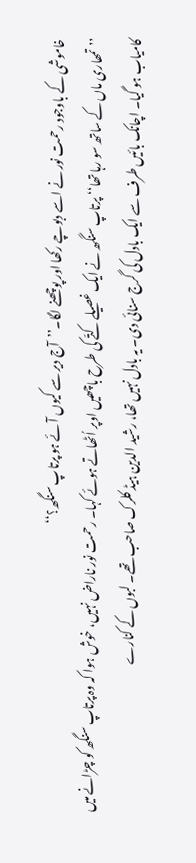خاموشی کے باوجود رحمت نور نے اسے دبوچے رکھا اور پوچھنے لگا۔’’آج دیر سے کیوں آئے ہو پرتاپ سنگھ؟‘‘
’’تمھاری ماں کے ساتھ سو رہا تھا‘‘ پرتاپ سنگھ نے ایک غصیلے کتّے کی طرح باچھیں اوپر اُٹھاتے ہوئے کہا۔ رحمت نور ناراض نہیں، خوش ہوا کہ وہ پرتاپ سنگھ کو چڑانے میں کامیاب ہو گیا۔ اچانک بائیں طرف سے ایک بادل کی گرج سنائی دی۔ یہ بادل نہیں تھا، رشید الدین ہیڈ کلرک صاحب تھے۔ لبوں کے کنارے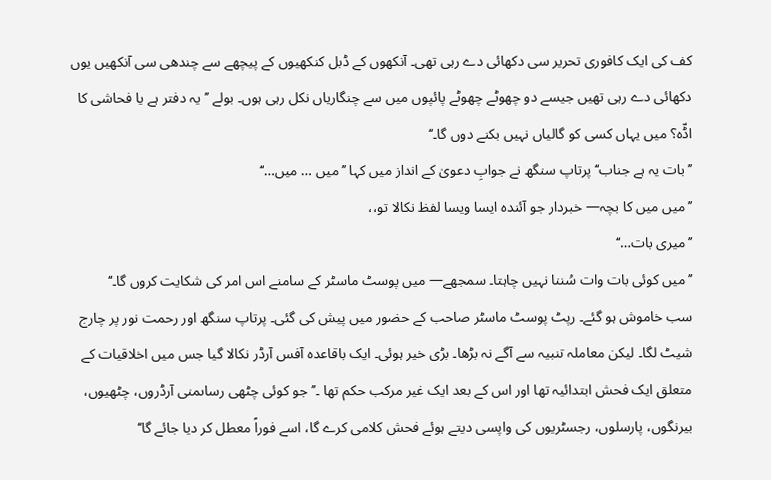کف کی ایک کافوری تحریر سی دکھائی دے رہی تھی۔ آنکھوں کے ڈبل کنکھیوں کے پیچھے سے چندھی سی آنکھیں یوں دکھائی دے رہی تھیں جیسے دو چھوٹے چھوٹے پائپوں میں سے چنگاریاں نکل رہی ہوں۔ بولے ’’یہ دفتر ہے یا فحاشی کا اڈّہ؟ میں یہاں کسی کو گالیاں نہیں بکنے دوں گا۔‘‘
’’بات یہ ہے جناب‘‘ پرتاپ سنگھ نے جوابِ دعویٰ کے انداز میں کہا ’’میں … میں…‘‘
’’میں میں کا بچہ— خبردار جو آئندہ ایسا ویسا لفظ نکالا تو،،
’’میری بات…‘‘
’’میں کوئی بات وات سُننا نہیں چاہتا۔ سمجھے— میں پوسٹ ماسٹر کے سامنے اس امر کی شکایت کروں گا۔‘‘
سب خاموش ہو گئے۔ رپٹ پوسٹ ماسٹر صاحب کے حضور میں پیش کی گئی۔ پرتاپ سنگھ اور رحمت نور پر چارج شیٹ لگا۔ لیکن معاملہ تنبیہ سے آگے نہ بڑھا۔ بڑی خیر ہوئی۔ ایک باقاعدہ آفس آرڈر نکالا گیا جس میں اخلاقیات کے متعلق ایک فحش ابتدائیہ تھا اور اس کے بعد ایک غیر مرکب حکم تھا ۔’’جو کوئی چٹھی رساںمنی آرڈروں، چٹھیوں، بیرنگوں، پارسلوں، رجسٹریوں کی واپسی دیتے ہوئے فحش کلامی کرے گا، اسے فوراً معطل کر دیا جائے گا‘‘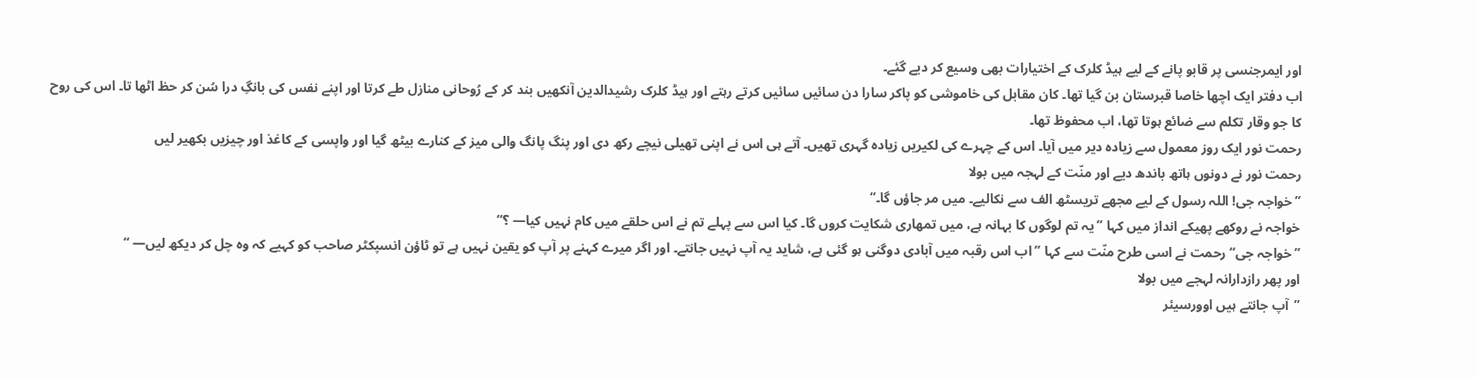اور ایمرجنسی پر قابو پانے کے لیے ہیڈ کلرک کے اختیارات بھی وسیع کر دیے گئے۔
اب دفتر ایک اچھا خاصا قبرستان بن گیا تھا۔ کان مقابل کی خاموشی کو پاکر سارا دن سائیں سائیں کرتے رہتے اور ہیڈ کلرک رشیدالدین آنکھیں بند کر کے رُوحانی منازل طے کرتا اور اپنے نفس کی بانگِ درا سُن کر حظ اٹھا تا۔ اس کی روح کا جو وقار تکلم سے ضائع ہوتا تھا، اب محفوظ تھا۔
رحمت نور ایک روز معمول سے زیادہ دیر میں آیا۔ اس کے چہرے کی لکیریں زیادہ گہری تھیں۔ آتے ہی اس نے اپنی تھیلی نیچے رکھ دی اور پنگ پانگ والی میز کے کنارے بیٹھ گیا اور واپسی کے کاغذ اور چیزیں بکھیر لیں
رحمت نور نے دونوں ہاتھ باندھ دیے اور منّت کے لہجہ میں بولا
’’خواجہ جی! اللہ رسول کے لیے مجھے تریسٹھ الف سے نکالیے۔ میں مر جاؤں گا۔‘‘
خواجہ نے روکھے پھیکے انداز میں کہا ’’یہ تم لوگوں کا بہانہ ہے، میں تمھاری شکایت کروں گا۔ کیا اس سے پہلے تم نے اس حلقے میں کام نہیں کیا— ؟‘‘
’’خواجہ جی‘‘ رحمت نے اسی طرح منّت سے کہا ’’اب اس رقبہ میں آبادی دوگنی ہو گئی ہے، شاید یہ آپ نہیں جانتے۔ اور اگر میرے کہنے پر آپ کو یقین نہیں ہے تو ٹاؤن انسپکٹر صاحب کو کہیے کہ وہ چل کر دیکھ لیں— ‘‘
اور پھر رازدارانہ لہجے میں بولا
’’آپ جانتے ہیں اوورسیئر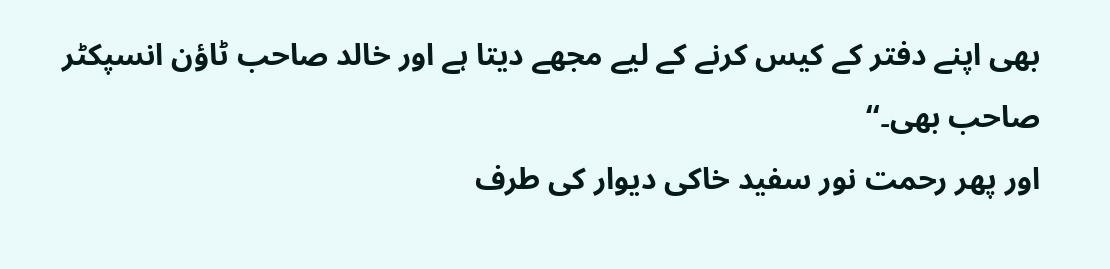بھی اپنے دفتر کے کیس کرنے کے لیے مجھے دیتا ہے اور خالد صاحب ٹاؤن انسپکٹر صاحب بھی۔‘‘
اور پھر رحمت نور سفید خاکی دیوار کی طرف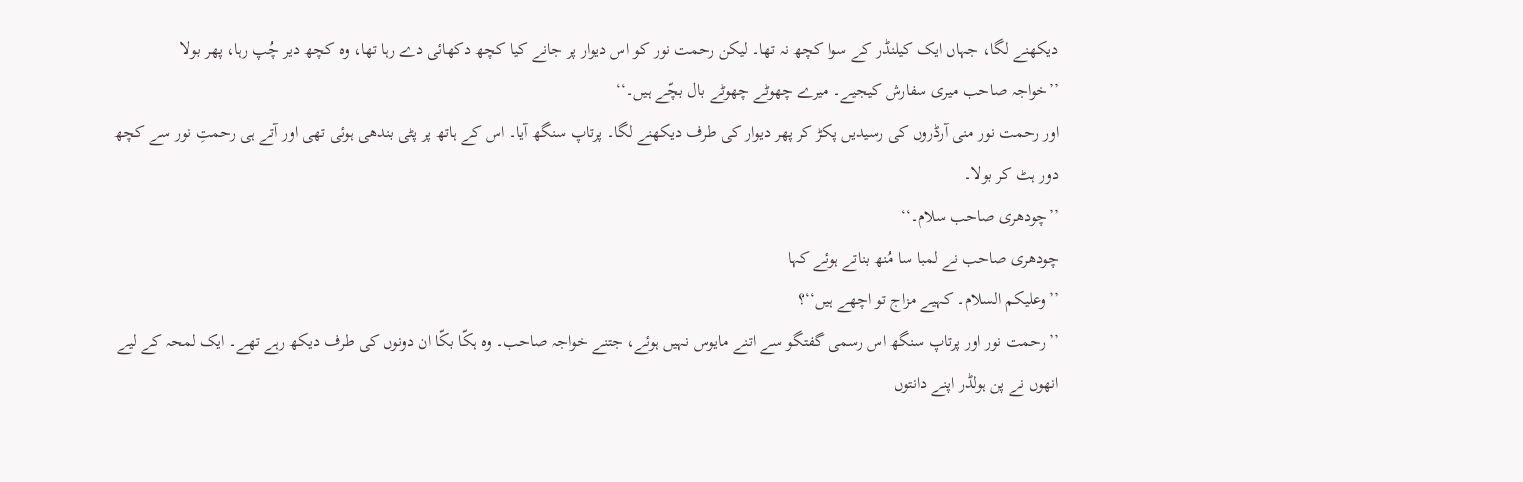دیکھنے لگا، جہاں ایک کیلنڈر کے سوا کچھ نہ تھا۔ لیکن رحمت نور کو اس دیوار پر جانے کیا کچھ دکھائی دے رہا تھا، وہ کچھ دیر چُپ رہا، پھر بولا
’’خواجہ صاحب میری سفارش کیجیے۔ میرے چھوٹے چھوٹے بال بچّے ہیں۔‘‘
اور رحمت نور منی آرڈروں کی رسیدیں پکڑ کر پھر دیوار کی طرف دیکھنے لگا۔ پرتاپ سنگھ آیا۔ اس کے ہاتھ پر پٹی بندھی ہوئی تھی اور آتے ہی رحمتِ نور سے کچھ دور ہٹ کر بولا۔
’’چودھری صاحب سلام۔‘‘
چودھری صاحب نے لمبا سا مُنھ بناتے ہوئے کہا
’’وعلیکم السلام۔ کہیے مزاج تو اچھے ہیں‘‘؟
’’رحمت نور اور پرتاپ سنگھ اس رسمی گفتگو سے اتنے مایوس نہیں ہوئے، جتنے خواجہ صاحب۔ وہ ہکّا بکّا ان دونوں کی طرف دیکھ رہے تھے۔ ایک لمحہ کے لیے انھوں نے پن ہولڈر اپنے دانتوں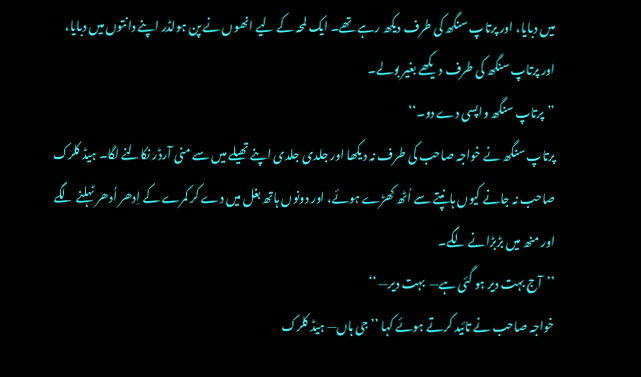میں دبایا، اور پرتاپ سنگھ کی طرف دیکھ رہے تھے۔ ایک لمحہ کے لیے انھوں نے پن ہولڈر اپنے دانتوں میں دبایا، اور پرتاپ سنگھ کی طرف دیکھے بغیر بولے۔
’’پرتاپ سنگھ واپسی دے دو۔‘‘
پرتاپ سنگھ نے خواجہ صاحب کی طرف نہ دیکھا اور جلدی جلدی اپنے تھیلے میں سے منی آرڈر نکالنے لگا۔ ہیڈ کلرک صاحب نہ جانے کیوں ہانپتے سے اُٹھ کھڑے ہوئے، اور دونوں ہاتھ بغل میں دے کر کمرے کے اِدھر اُدھر ٹہلنے لگے اور منھ میں بڑبڑانے لگے۔
’’آج بہت دیر ہو گئی ہے—  بہت دیر— ‘‘
خواجہ صاحب نے تائید کرتے ہوئے کہا ’’جی ہاں— ہیڈ کلرک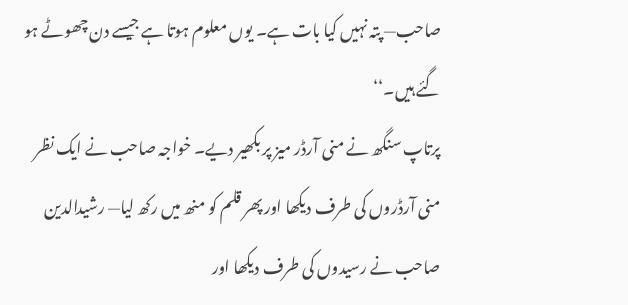صاحب— پتہ نہیں کیا بات ہے۔ یوں معلوم ہوتا ہے جیسے دن چھوٹے ہو گئے ہیں۔‘‘
پرتاپ سنگھ نے منی آرڈر میز پر بکھیر دیے۔ خواجہ صاحب نے ایک نظر منی آرڈروں کی طرف دیکھا اور پھر قلم کو منھ میں رکھ لیا— رشیدالدین صاحب نے رسیدوں کی طرف دیکھا اور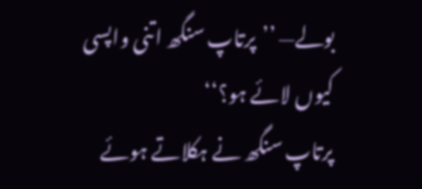بولے— ’’پرتاپ سنگھ اتنی واپسی کیوں لائے ہو؟‘‘
پرتاپ سنگھ نے ہکلاتے ہوئے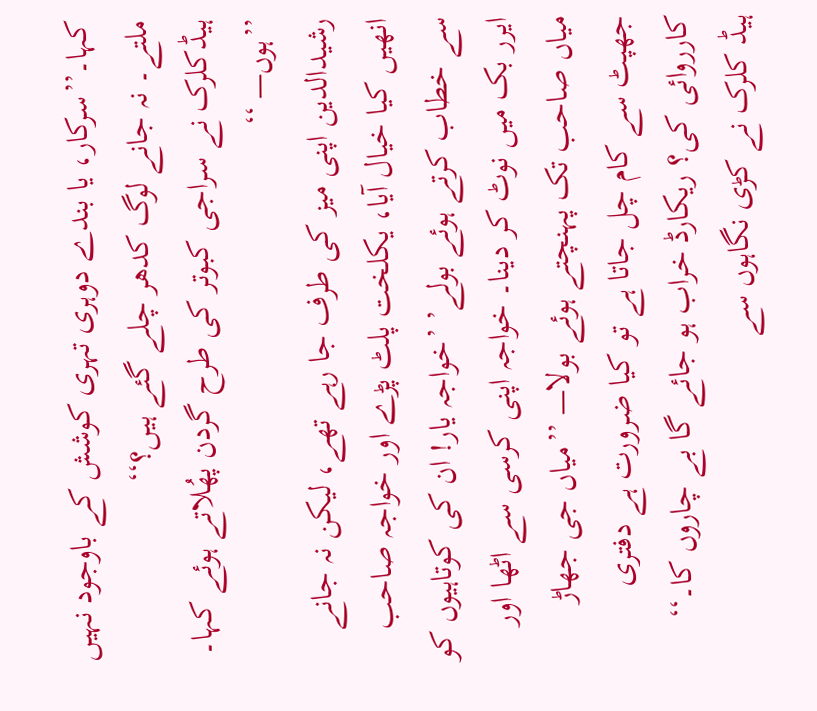کہا۔’’سرکار، یا بندے دوہری تہری کوشش کے باوجود نہیں ملتے۔ نہ جانے لوگ کدھر چلے گئے ہیں؟‘‘
ہیڈکلرک نے سراجی کبوتر کی طرح گردن پھُلاتے ہوئے کہا۔
’’ہوں— ‘‘
رشیدالدین اپنی میز کی طرف جا رہے تھے، لیکن نہ جانے انھیں کیا خیال آیا، یکلخت پلٹ پڑے اور خواجہ صاحب سے خطاب کرتے ہوئے بولے’ ’خواجہ یار! ان کی کوتاہیوں کو ایرر بک میں نوٹ کر دینا۔ خواجہ اپنی کرسی سے اٹھا اور میاں صاحب تک پہنچتے ہوئے بولا— ’’میاں جی جھاڑ جھپٹ سے کام چل جاتا ہے تو کیا ضرورت ہے دفتری کارروائی کی؟ ریکارڈ خراب ہو جائے گا بے چاروں کا۔‘‘
ہیڈ کلرک نے کڑی نگاہوں سے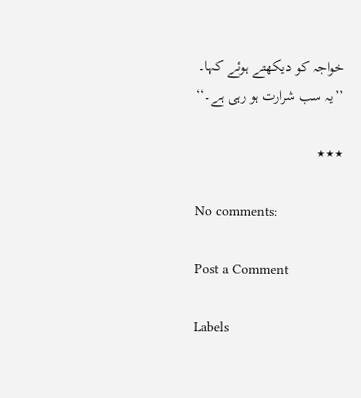خواجہ کو دیکھتے ہوئے کہا۔
’’یہ سب شرارت ہو رہی ہے۔‘‘

٭٭٭

No comments:

Post a Comment

Labels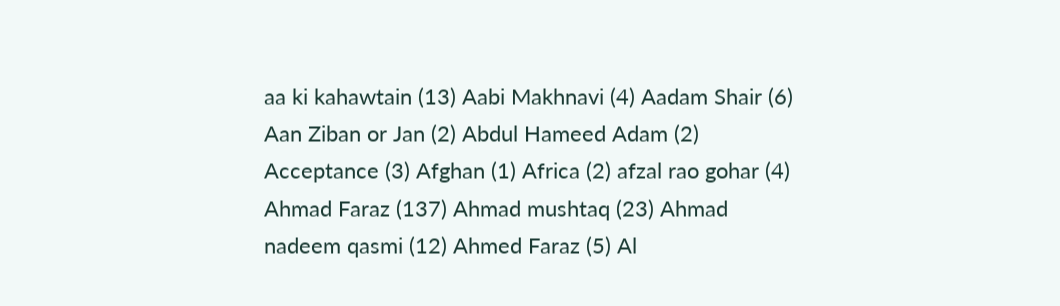aa ki kahawtain (13) Aabi Makhnavi (4) Aadam Shair (6) Aan Ziban or Jan (2) Abdul Hameed Adam (2) Acceptance (3) Afghan (1) Africa (2) afzal rao gohar (4) Ahmad Faraz (137) Ahmad mushtaq (23) Ahmad nadeem qasmi (12) Ahmed Faraz (5) Al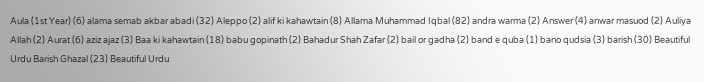Aula (1st Year) (6) alama semab akbar abadi (32) Aleppo (2) alif ki kahawtain (8) Allama Muhammad Iqbal (82) andra warma (2) Answer (4) anwar masuod (2) Auliya Allah (2) Aurat (6) aziz ajaz (3) Baa ki kahawtain (18) babu gopinath (2) Bahadur Shah Zafar (2) bail or gadha (2) band e quba (1) bano qudsia (3) barish (30) Beautiful Urdu Barish Ghazal (23) Beautiful Urdu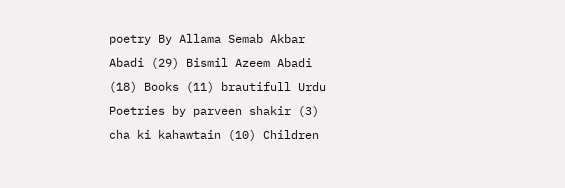poetry By Allama Semab Akbar Abadi (29) Bismil Azeem Abadi (18) Books (11) brautifull Urdu Poetries by parveen shakir (3) cha ki kahawtain (10) Children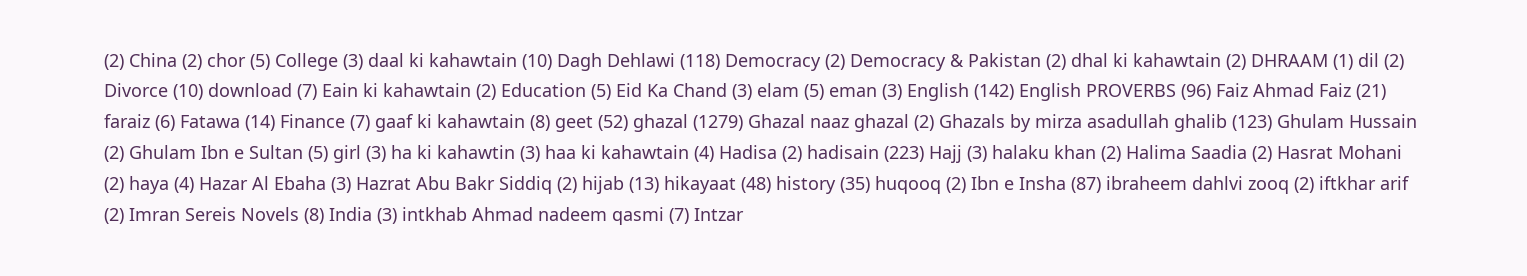(2) China (2) chor (5) College (3) daal ki kahawtain (10) Dagh Dehlawi (118) Democracy (2) Democracy & Pakistan (2) dhal ki kahawtain (2) DHRAAM (1) dil (2) Divorce (10) download (7) Eain ki kahawtain (2) Education (5) Eid Ka Chand (3) elam (5) eman (3) English (142) English PROVERBS (96) Faiz Ahmad Faiz (21) faraiz (6) Fatawa (14) Finance (7) gaaf ki kahawtain (8) geet (52) ghazal (1279) Ghazal naaz ghazal (2) Ghazals by mirza asadullah ghalib (123) Ghulam Hussain (2) Ghulam Ibn e Sultan (5) girl (3) ha ki kahawtin (3) haa ki kahawtain (4) Hadisa (2) hadisain (223) Hajj (3) halaku khan (2) Halima Saadia (2) Hasrat Mohani (2) haya (4) Hazar Al Ebaha (3) Hazrat Abu Bakr Siddiq (2) hijab (13) hikayaat (48) history (35) huqooq (2) Ibn e Insha (87) ibraheem dahlvi zooq (2) iftkhar arif (2) Imran Sereis Novels (8) India (3) intkhab Ahmad nadeem qasmi (7) Intzar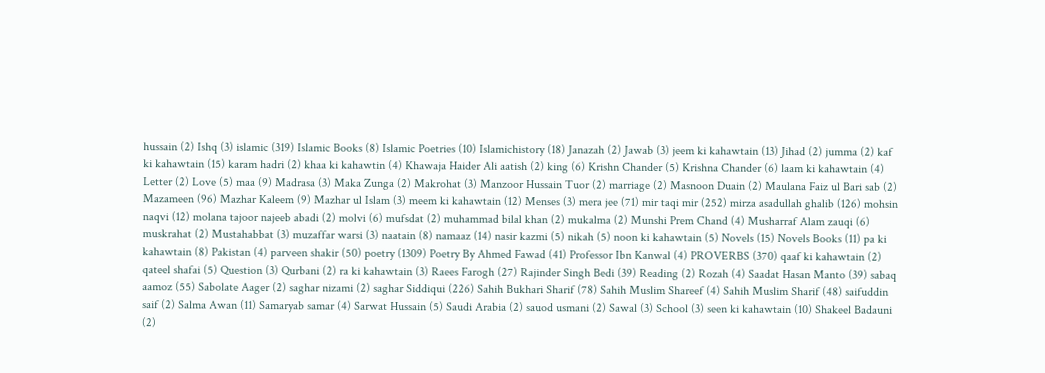hussain (2) Ishq (3) islamic (319) Islamic Books (8) Islamic Poetries (10) Islamichistory (18) Janazah (2) Jawab (3) jeem ki kahawtain (13) Jihad (2) jumma (2) kaf ki kahawtain (15) karam hadri (2) khaa ki kahawtin (4) Khawaja Haider Ali aatish (2) king (6) Krishn Chander (5) Krishna Chander (6) laam ki kahawtain (4) Letter (2) Love (5) maa (9) Madrasa (3) Maka Zunga (2) Makrohat (3) Manzoor Hussain Tuor (2) marriage (2) Masnoon Duain (2) Maulana Faiz ul Bari sab (2) Mazameen (96) Mazhar Kaleem (9) Mazhar ul Islam (3) meem ki kahawtain (12) Menses (3) mera jee (71) mir taqi mir (252) mirza asadullah ghalib (126) mohsin naqvi (12) molana tajoor najeeb abadi (2) molvi (6) mufsdat (2) muhammad bilal khan (2) mukalma (2) Munshi Prem Chand (4) Musharraf Alam zauqi (6) muskrahat (2) Mustahabbat (3) muzaffar warsi (3) naatain (8) namaaz (14) nasir kazmi (5) nikah (5) noon ki kahawtain (5) Novels (15) Novels Books (11) pa ki kahawtain (8) Pakistan (4) parveen shakir (50) poetry (1309) Poetry By Ahmed Fawad (41) Professor Ibn Kanwal (4) PROVERBS (370) qaaf ki kahawtain (2) qateel shafai (5) Question (3) Qurbani (2) ra ki kahawtain (3) Raees Farogh (27) Rajinder Singh Bedi (39) Reading (2) Rozah (4) Saadat Hasan Manto (39) sabaq aamoz (55) Sabolate Aager (2) saghar nizami (2) saghar Siddiqui (226) Sahih Bukhari Sharif (78) Sahih Muslim Shareef (4) Sahih Muslim Sharif (48) saifuddin saif (2) Salma Awan (11) Samaryab samar (4) Sarwat Hussain (5) Saudi Arabia (2) sauod usmani (2) Sawal (3) School (3) seen ki kahawtain (10) Shakeel Badauni (2)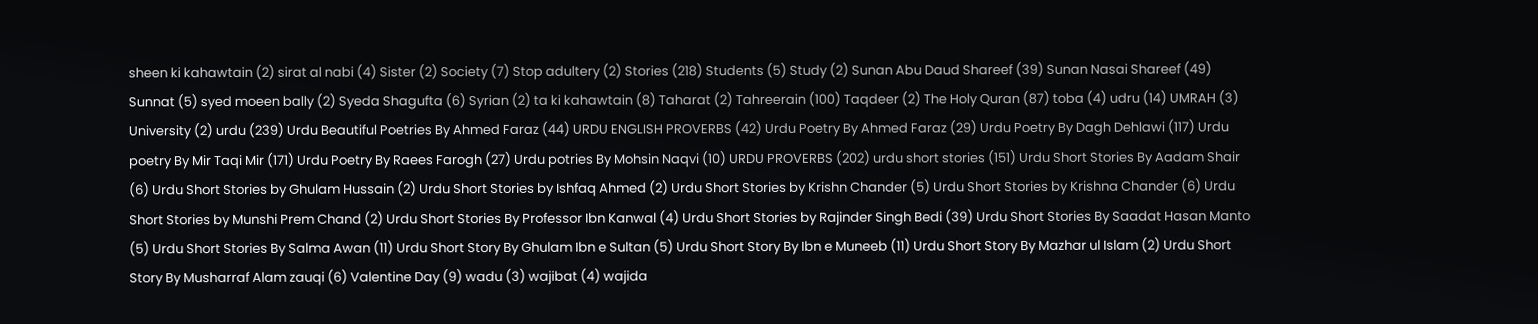sheen ki kahawtain (2) sirat al nabi (4) Sister (2) Society (7) Stop adultery (2) Stories (218) Students (5) Study (2) Sunan Abu Daud Shareef (39) Sunan Nasai Shareef (49) Sunnat (5) syed moeen bally (2) Syeda Shagufta (6) Syrian (2) ta ki kahawtain (8) Taharat (2) Tahreerain (100) Taqdeer (2) The Holy Quran (87) toba (4) udru (14) UMRAH (3) University (2) urdu (239) Urdu Beautiful Poetries By Ahmed Faraz (44) URDU ENGLISH PROVERBS (42) Urdu Poetry By Ahmed Faraz (29) Urdu Poetry By Dagh Dehlawi (117) Urdu poetry By Mir Taqi Mir (171) Urdu Poetry By Raees Farogh (27) Urdu potries By Mohsin Naqvi (10) URDU PROVERBS (202) urdu short stories (151) Urdu Short Stories By Aadam Shair (6) Urdu Short Stories by Ghulam Hussain (2) Urdu Short Stories by Ishfaq Ahmed (2) Urdu Short Stories by Krishn Chander (5) Urdu Short Stories by Krishna Chander (6) Urdu Short Stories by Munshi Prem Chand (2) Urdu Short Stories By Professor Ibn Kanwal (4) Urdu Short Stories by Rajinder Singh Bedi (39) Urdu Short Stories By Saadat Hasan Manto (5) Urdu Short Stories By Salma Awan (11) Urdu Short Story By Ghulam Ibn e Sultan (5) Urdu Short Story By Ibn e Muneeb (11) Urdu Short Story By Mazhar ul Islam (2) Urdu Short Story By Musharraf Alam zauqi (6) Valentine Day (9) wadu (3) wajibat (4) wajida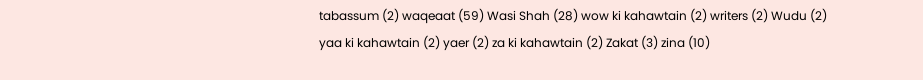tabassum (2) waqeaat (59) Wasi Shah (28) wow ki kahawtain (2) writers (2) Wudu (2) yaa ki kahawtain (2) yaer (2) za ki kahawtain (2) Zakat (3) zina (10)